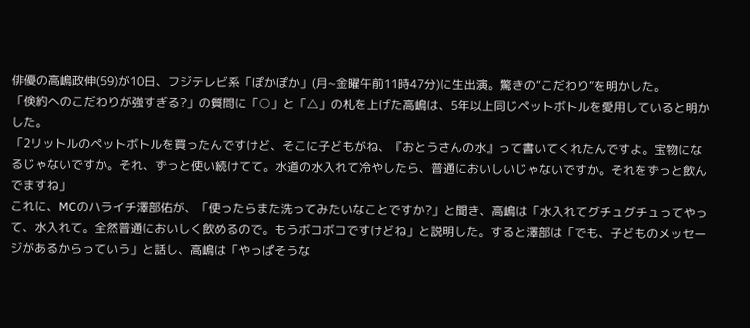俳優の高嶋政伸(59)が10日、フジテレビ系「ぽかぽか」(月~金曜午前11時47分)に生出演。驚きの“こだわり”を明かした。
「倹約へのこだわりが強すぎる?」の質問に「○」と「△」の札を上げた高嶋は、5年以上同じペットボトルを愛用していると明かした。
「2リットルのペットボトルを買ったんですけど、そこに子どもがね、『おとうさんの水』って書いてくれたんですよ。宝物になるじゃないですか。それ、ずっと使い続けてて。水道の水入れて冷やしたら、普通においしいじゃないですか。それをずっと飲んでますね」
これに、MCのハライチ澤部佑が、「使ったらまた洗ってみたいなことですか?」と聞き、高嶋は「水入れてグチュグチュってやって、水入れて。全然普通においしく飲めるので。もうボコボコですけどね」と説明した。すると澤部は「でも、子どものメッセージがあるからっていう」と話し、高嶋は「やっぱそうな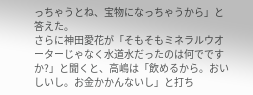っちゃうとね、宝物になっちゃうから」と答えた。
さらに神田愛花が「そもそもミネラルウオーターじゃなく水道水だったのは何でですか?」と聞くと、高嶋は「飲めるから。おいしいし。お金かかんないし」と打ち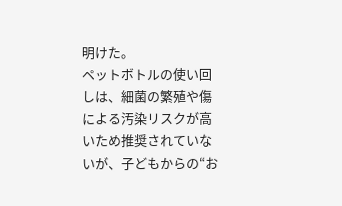明けた。
ペットボトルの使い回しは、細菌の繁殖や傷による汚染リスクが高いため推奨されていないが、子どもからの“お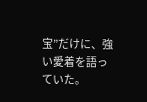宝”だけに、強い愛着を語っていた。